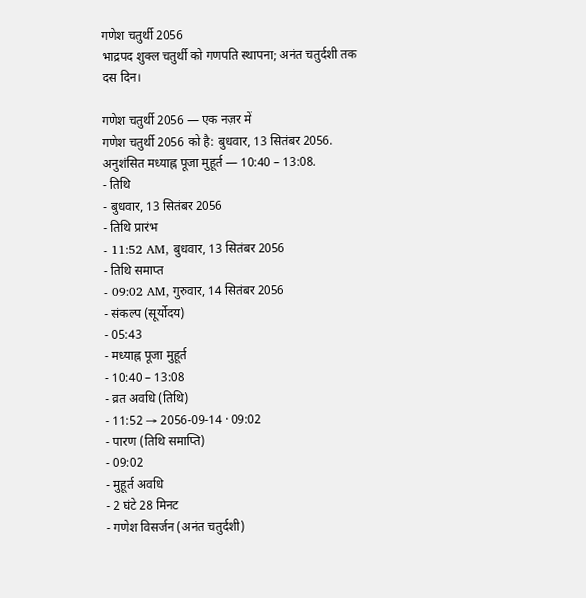गणेश चतुर्थी 2056
भाद्रपद शुक्ल चतुर्थी को गणपति स्थापना; अनंत चतुर्दशी तक दस दिन।

गणेश चतुर्थी 2056 — एक नज़र में
गणेश चतुर्थी 2056 को है: बुधवार, 13 सितंबर 2056. अनुशंसित मध्याह्न पूजा मुहूर्त — 10:40 – 13:08.
- तिथि
- बुधवार, 13 सितंबर 2056
- तिथि प्रारंभ
- 11:52 AM, बुधवार, 13 सितंबर 2056
- तिथि समाप्त
- 09:02 AM, गुरुवार, 14 सितंबर 2056
- संकल्प (सूर्योदय)
- 05:43
- मध्याह्न पूजा मुहूर्त
- 10:40 – 13:08
- व्रत अवधि (तिथि)
- 11:52 → 2056-09-14 · 09:02
- पारण (तिथि समाप्ति)
- 09:02
- मुहूर्त अवधि
- 2 घंटे 28 मिनट
- गणेश विसर्जन (अनंत चतुर्दशी)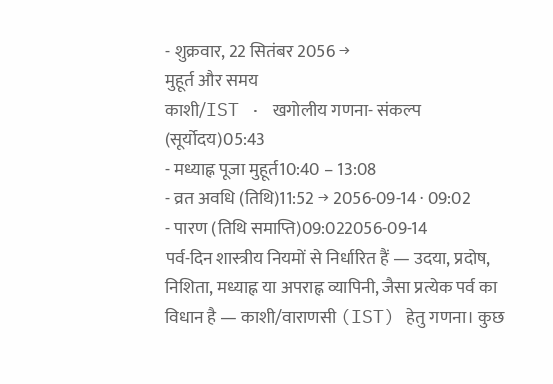- शुक्रवार, 22 सितंबर 2056 →
मुहूर्त और समय
काशी/IST · खगोलीय गणना- संकल्प (सूर्योदय)05:43
- मध्याह्न पूजा मुहूर्त10:40 – 13:08
- व्रत अवधि (तिथि)11:52 → 2056-09-14 · 09:02
- पारण (तिथि समाप्ति)09:022056-09-14
पर्व-दिन शास्त्रीय नियमों से निर्धारित हैं — उदया, प्रदोष, निशिता, मध्याह्न या अपराह्न व्यापिनी, जैसा प्रत्येक पर्व का विधान है — काशी/वाराणसी (IST) हेतु गणना। कुछ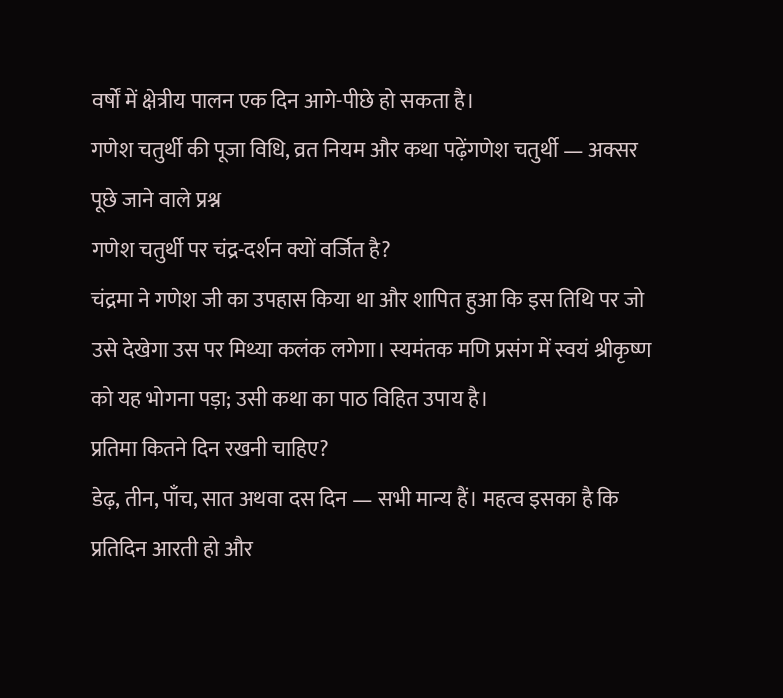वर्षों में क्षेत्रीय पालन एक दिन आगे-पीछे हो सकता है।
गणेश चतुर्थी की पूजा विधि, व्रत नियम और कथा पढ़ेंगणेश चतुर्थी — अक्सर पूछे जाने वाले प्रश्न
गणेश चतुर्थी पर चंद्र-दर्शन क्यों वर्जित है?
चंद्रमा ने गणेश जी का उपहास किया था और शापित हुआ कि इस तिथि पर जो उसे देखेगा उस पर मिथ्या कलंक लगेगा। स्यमंतक मणि प्रसंग में स्वयं श्रीकृष्ण को यह भोगना पड़ा; उसी कथा का पाठ विहित उपाय है।
प्रतिमा कितने दिन रखनी चाहिए?
डेढ़, तीन, पाँच, सात अथवा दस दिन — सभी मान्य हैं। महत्व इसका है कि प्रतिदिन आरती हो और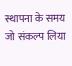स्थापना के समय जो संकल्प लिया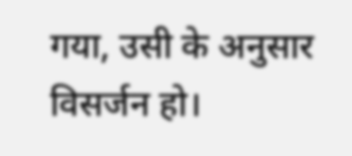गया, उसी के अनुसार विसर्जन हो।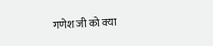गणेश जी को क्या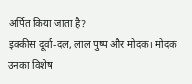अर्पित किया जाता है?
इक्कीस दूर्वा-दल, लाल पुष्प और मोदक। मोदक उनका विशेष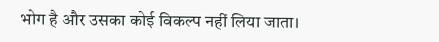भोग है और उसका कोई विकल्प नहीं लिया जाता।